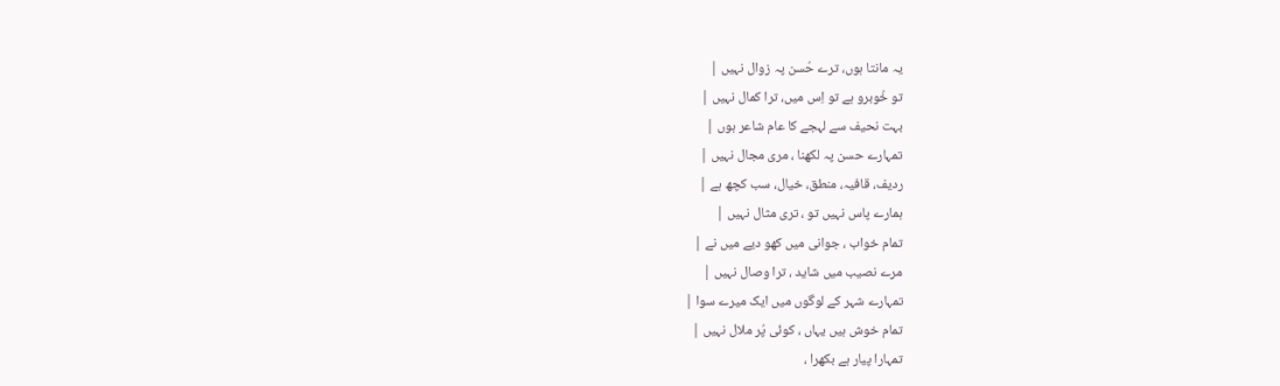یہ مانتا ہوں، ترے حُسن پہ زوال نہیں |
تو خُوبرو ہے تو اِس میں، ترا کمال نہیں |
بہت نحیف سے لہجے کا عام شاعر ہوں |
تمہارے حسن پہ لکھنا ، مری مجال نہیں |
ردیف، قافیہ، منطق، خیال، سب کچھ ہے |
ہمارے پاس نہیں تو ، تری مثال نہیں |
تمام خواب ، جوانی میں کھو دیے میں نے |
مرے نصیب میں شاید ، ترا وصال نہیں |
تمہارے شہر کے لوگوں میں ایک میرے سوا |
تمام خوش ہیں یہاں ، کوئی پُر ملال نہیں |
تمہارا پیار ہے بکھرا ،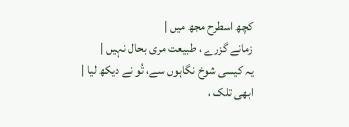کچھ اسطرح مجھ میں |
زمانے گزرے ، طبیعت مری بحال نہیں |
یہ کیسی شوخ نگاہوں سے، تُو نے دیکھ لیا |
ابھی تلک ،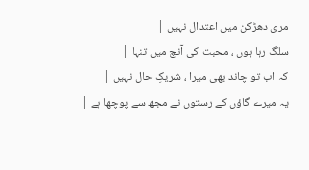مری دھڑکن میں اعتدال نہیں |
سلگ رہا ہوں ، محبت کی آنچ میں تنہا |
کہ اب تو چاند بھی میرا ، شریکِ حال نہیں |
یہ میرے گاؤں کے رستوں نے مجھ سے پوچھا ہے |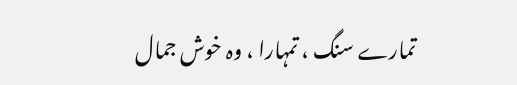تمارے سنگ ، تمہارا ، وہ خوش جمال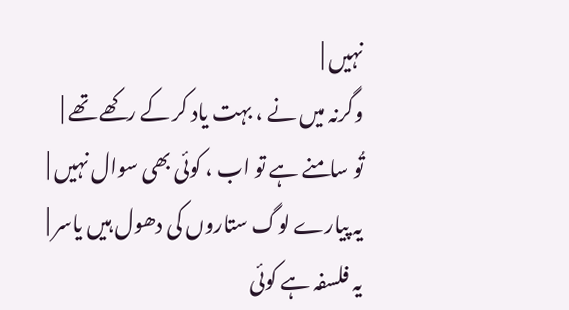نہیں |
وگرنہ میں نے ، بہت یاد کر کے رکھے تھے |
تُو سامنے ہے تو اب ، کوئی بھی سوال نہیں |
یہ پیارے لوگ ستاروں کی دھول ہیں یاسر |
یہ فلسفہ ہے کوئی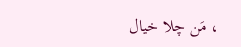، مَن چلا خیال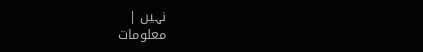نہیں |
معلومات